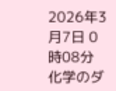2026年3月7日 0時08分
化学のダ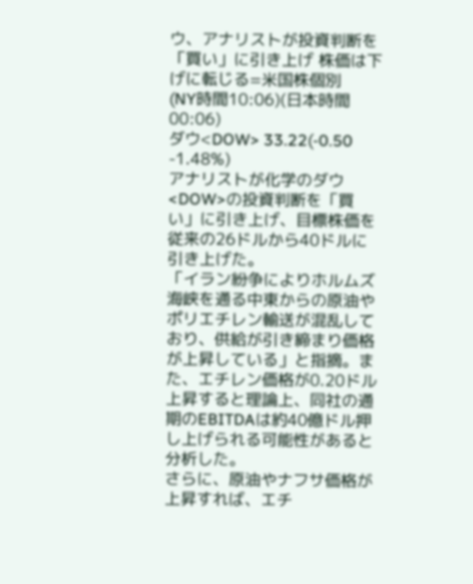ウ、アナリストが投資判断を「買い」に引き上げ 株価は下げに転じる=米国株個別
(NY時間10:06)(日本時間00:06)
ダウ<DOW> 33.22(-0.50 -1.48%)
アナリストが化学のダウ<DOW>の投資判断を「買い」に引き上げ、目標株価を従来の26ドルから40ドルに引き上げた。
「イラン紛争によりホルムズ海峡を通る中東からの原油やポリエチレン輸送が混乱しており、供給が引き締まり価格が上昇している」と指摘。また、エチレン価格が0.20ドル上昇すると理論上、同社の通期のEBITDAは約40億ドル押し上げられる可能性があると分析した。
さらに、原油やナフサ価格が上昇すれば、エチ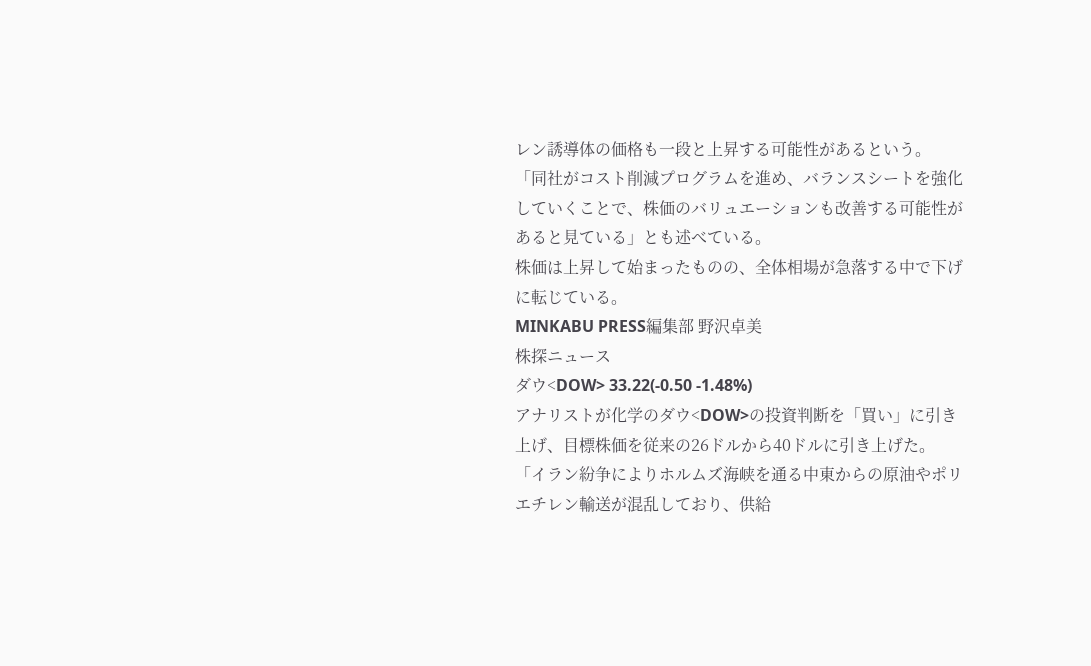レン誘導体の価格も一段と上昇する可能性があるという。
「同社がコスト削減プログラムを進め、バランスシートを強化していくことで、株価のバリュエーションも改善する可能性があると見ている」とも述べている。
株価は上昇して始まったものの、全体相場が急落する中で下げに転じている。
MINKABU PRESS編集部 野沢卓美
株探ニュース
ダウ<DOW> 33.22(-0.50 -1.48%)
アナリストが化学のダウ<DOW>の投資判断を「買い」に引き上げ、目標株価を従来の26ドルから40ドルに引き上げた。
「イラン紛争によりホルムズ海峡を通る中東からの原油やポリエチレン輸送が混乱しており、供給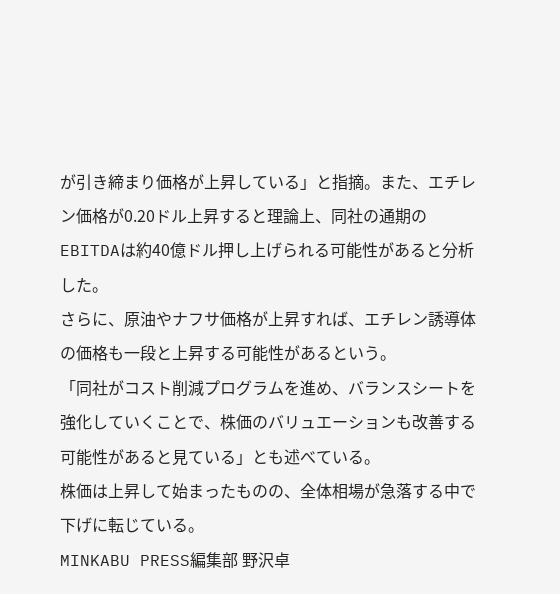が引き締まり価格が上昇している」と指摘。また、エチレン価格が0.20ドル上昇すると理論上、同社の通期のEBITDAは約40億ドル押し上げられる可能性があると分析した。
さらに、原油やナフサ価格が上昇すれば、エチレン誘導体の価格も一段と上昇する可能性があるという。
「同社がコスト削減プログラムを進め、バランスシートを強化していくことで、株価のバリュエーションも改善する可能性があると見ている」とも述べている。
株価は上昇して始まったものの、全体相場が急落する中で下げに転じている。
MINKABU PRESS編集部 野沢卓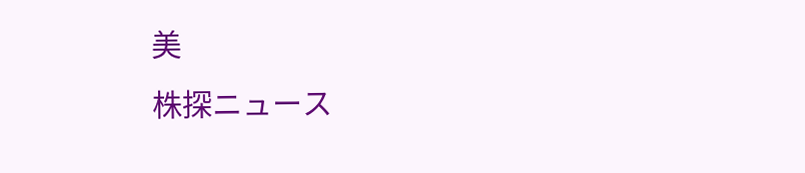美
株探ニュース